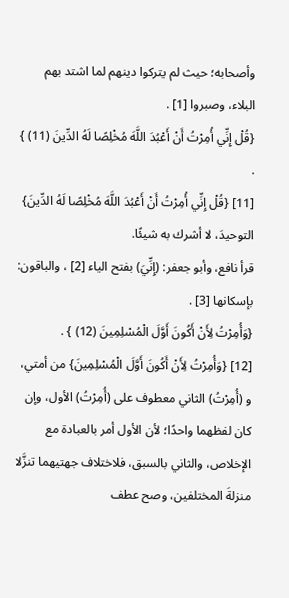وأصحابه؛ حيث لم يتركوا دينهم لما اشتد بهم البلاء، وصبروا [1] .
{قُلْ إِنِّي أُمِرْتُ أَنْ أَعْبُدَ اللَّهَ مُخْلِصًا لَهُ الدِّينَ (11) } .
[11] {قُلْ إِنِّي أُمِرْتُ أَنْ أَعْبُدَ اللَّهَ مُخْلِصًا لَهُ الدِّينَ} التوحيدَ، لا أشرك به شيئًا.
قرأ نافع، وأبو جعفر: (إِنِّيَ) بفتح الياء [2] ، والباقون: بإسكانها [3] .
{وَأُمِرْتُ لِأَنْ أَكُونَ أَوَّلَ الْمُسْلِمِينَ (12) } .
[12] {وَأُمِرْتُ لِأَنْ أَكُونَ أَوَّلَ الْمُسْلِمِينَ} من أمتي، و (أُمِرْتُ) الثاني معطوف على (أُمِرْتُ) الأول، وإن كان لفظهما واحدًا؛ لأن الأول أمر بالعبادة مع الإخلاص، والثاني بالسبق، فلاختلاف جهتيهما تنزَّلا منزلةَ المختلفين، وصح عطف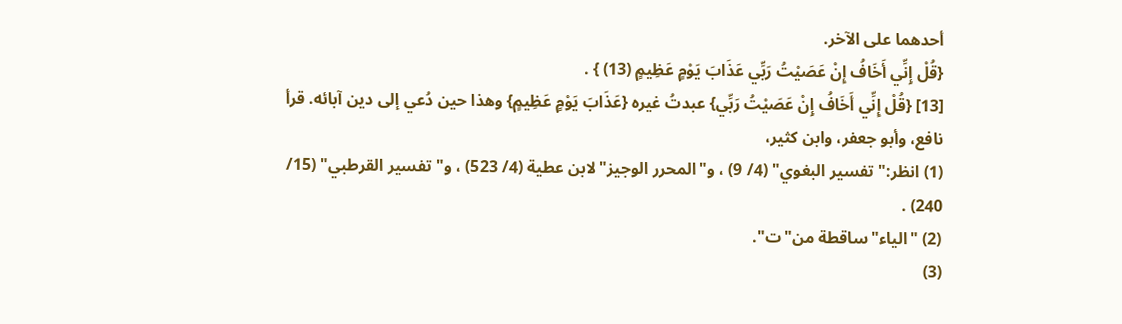أحدهما على الآخر.
{قُلْ إِنِّي أَخَافُ إِنْ عَصَيْتُ رَبِّي عَذَابَ يَوْمٍ عَظِيمٍ (13) } .
[13] {قُلْ إِنِّي أَخَافُ إِنْ عَصَيْتُ رَبِّي} عبدتُ غيره {عَذَابَ يَوْمٍ عَظِيمٍ} وهذا حين دُعي إلى دين آبائه. قرأ نافع، وأبو جعفر، وابن كثير،
(1) انظر:"تفسير البغوي" (4/ 9) ، و"المحرر الوجيز"لابن عطية (4/ 523) ، و"تفسير القرطبي" (15/ 240) .
(2) "الياء"ساقطة من"ت".
(3)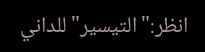انظر:"التيسير"للداني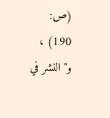(ص: 190) ، و"النشر في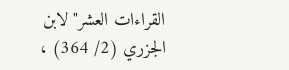القراءات العشر"لابن الجزري (2/ 364) ،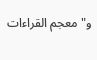و"معجم القراءات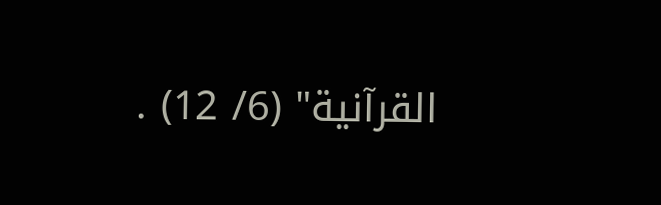القرآنية" (6/ 12) .